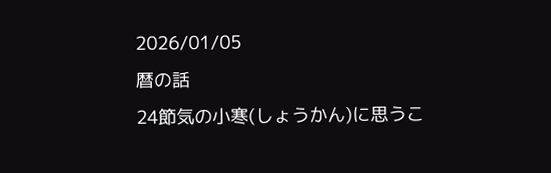2026/01/05
暦の話
24節気の小寒(しょうかん)に思うこ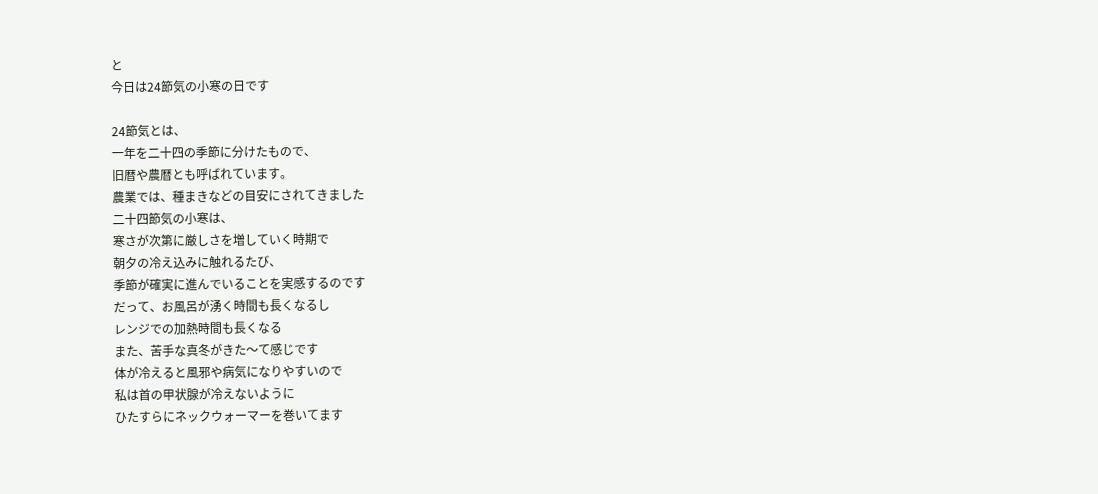と
今日は24節気の小寒の日です

24節気とは、
一年を二十四の季節に分けたもので、
旧暦や農暦とも呼ばれています。
農業では、種まきなどの目安にされてきました
二十四節気の小寒は、
寒さが次第に厳しさを増していく時期で
朝夕の冷え込みに触れるたび、
季節が確実に進んでいることを実感するのです
だって、お風呂が湧く時間も長くなるし
レンジでの加熱時間も長くなる
また、苦手な真冬がきた〜て感じです
体が冷えると風邪や病気になりやすいので
私は首の甲状腺が冷えないように
ひたすらにネックウォーマーを巻いてます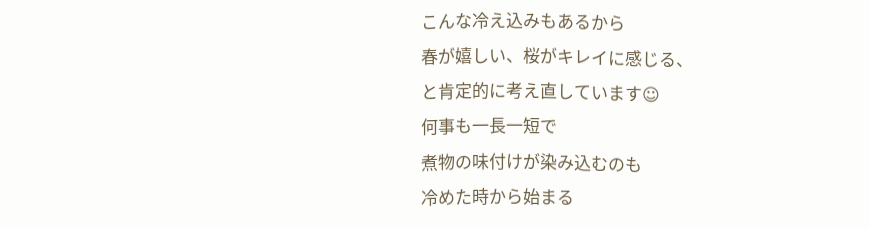こんな冷え込みもあるから
春が嬉しい、桜がキレイに感じる、
と肯定的に考え直しています☺
何事も一長一短で
煮物の味付けが染み込むのも
冷めた時から始まる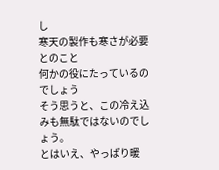し
寒天の製作も寒さが必要とのこと
何かの役にたっているのでしょう
そう思うと、この冷え込みも無駄ではないのでしょう。
とはいえ、やっぱり暖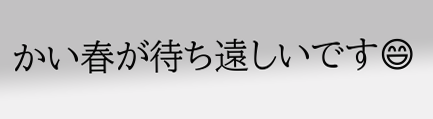かい春が待ち遠しいです😄